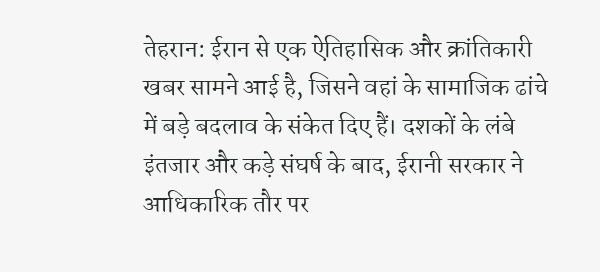तेहरान: ईरान से एक ऐतिहासिक और क्रांतिकारी खबर सामने आई है, जिसने वहां के सामाजिक ढांचे में बड़े बदलाव के संकेत दिए हैं। दशकों के लंबे इंतजार और कड़े संघर्ष के बाद, ईरानी सरकार ने आधिकारिक तौर पर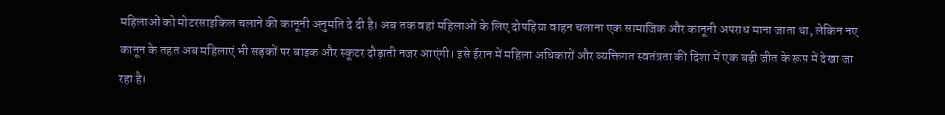महिलाओं को मोटरसाइकिल चलाने की कानूनी अनुमति दे दी है। अब तक वहां महिलाओं के लिए दोपहिया वाहन चलाना एक सामाजिक और कानूनी अपराध माना जाता था, लेकिन नए कानून के तहत अब महिलाएं भी सड़कों पर बाइक और स्कूटर दौड़ाती नजर आएंगी। इसे ईरान में महिला अधिकारों और व्यक्तिगत स्वतंत्रता की दिशा में एक बड़ी जीत के रूप में देखा जा रहा है।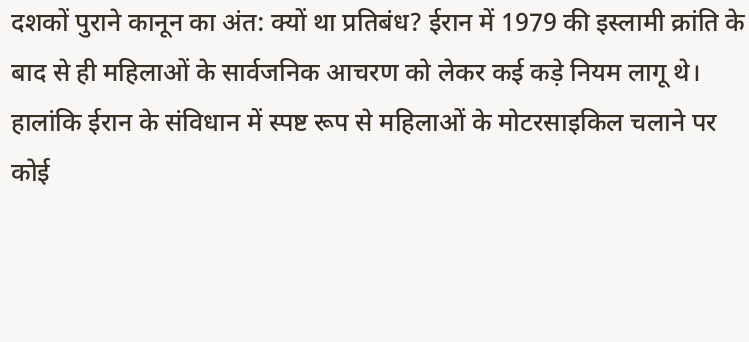दशकों पुराने कानून का अंत: क्यों था प्रतिबंध? ईरान में 1979 की इस्लामी क्रांति के बाद से ही महिलाओं के सार्वजनिक आचरण को लेकर कई कड़े नियम लागू थे। हालांकि ईरान के संविधान में स्पष्ट रूप से महिलाओं के मोटरसाइकिल चलाने पर कोई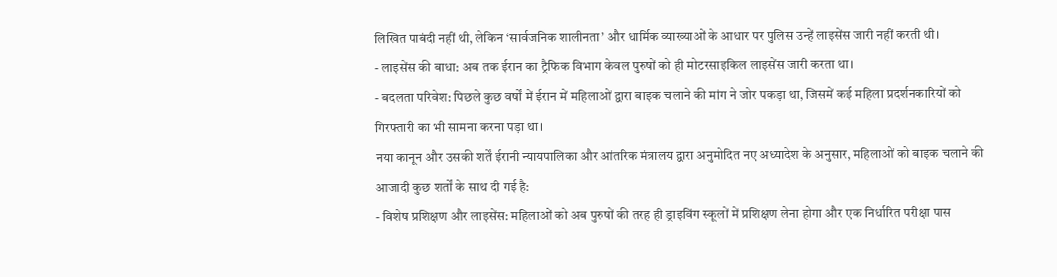लिखित पाबंदी नहीं थी, लेकिन ‘सार्वजनिक शालीनता’ और धार्मिक व्याख्याओं के आधार पर पुलिस उन्हें लाइसेंस जारी नहीं करती थी।
- लाइसेंस की बाधा: अब तक ईरान का ट्रैफिक विभाग केवल पुरुषों को ही मोटरसाइकिल लाइसेंस जारी करता था।
- बदलता परिवेश: पिछले कुछ वर्षों में ईरान में महिलाओं द्वारा बाइक चलाने की मांग ने जोर पकड़ा था, जिसमें कई महिला प्रदर्शनकारियों को गिरफ्तारी का भी सामना करना पड़ा था।
नया कानून और उसकी शर्तें ईरानी न्यायपालिका और आंतरिक मंत्रालय द्वारा अनुमोदित नए अध्यादेश के अनुसार, महिलाओं को बाइक चलाने की आजादी कुछ शर्तों के साथ दी गई है:
- विशेष प्रशिक्षण और लाइसेंस: महिलाओं को अब पुरुषों की तरह ही ड्राइविंग स्कूलों में प्रशिक्षण लेना होगा और एक निर्धारित परीक्षा पास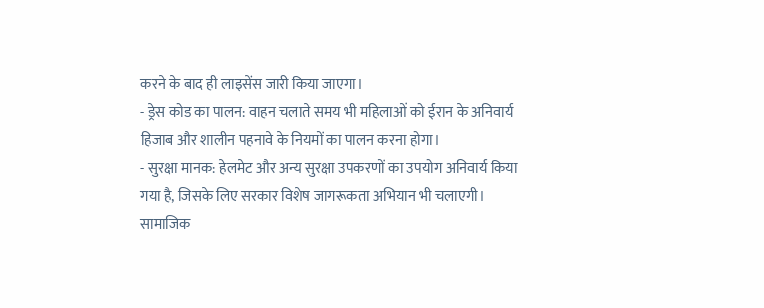करने के बाद ही लाइसेंस जारी किया जाएगा।
- ड्रेस कोड का पालन: वाहन चलाते समय भी महिलाओं को ईरान के अनिवार्य हिजाब और शालीन पहनावे के नियमों का पालन करना होगा।
- सुरक्षा मानक: हेलमेट और अन्य सुरक्षा उपकरणों का उपयोग अनिवार्य किया गया है, जिसके लिए सरकार विशेष जागरूकता अभियान भी चलाएगी।
सामाजिक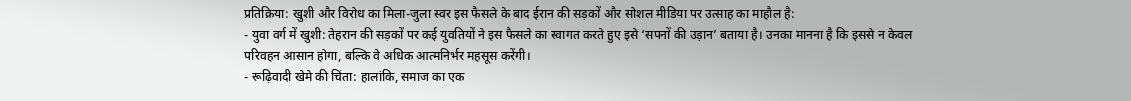प्रतिक्रिया: खुशी और विरोध का मिला-जुला स्वर इस फैसले के बाद ईरान की सड़कों और सोशल मीडिया पर उत्साह का माहौल है:
- युवा वर्ग में खुशी: तेहरान की सड़कों पर कई युवतियों ने इस फैसले का स्वागत करते हुए इसे ‘सपनों की उड़ान’ बताया है। उनका मानना है कि इससे न केवल परिवहन आसान होगा, बल्कि वे अधिक आत्मनिर्भर महसूस करेंगी।
- रूढ़िवादी खेमे की चिंता: हालांकि, समाज का एक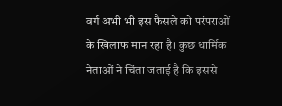वर्ग अभी भी इस फैसले को परंपराओं के खिलाफ मान रहा है। कुछ धार्मिक नेताओं ने चिंता जताई है कि इससे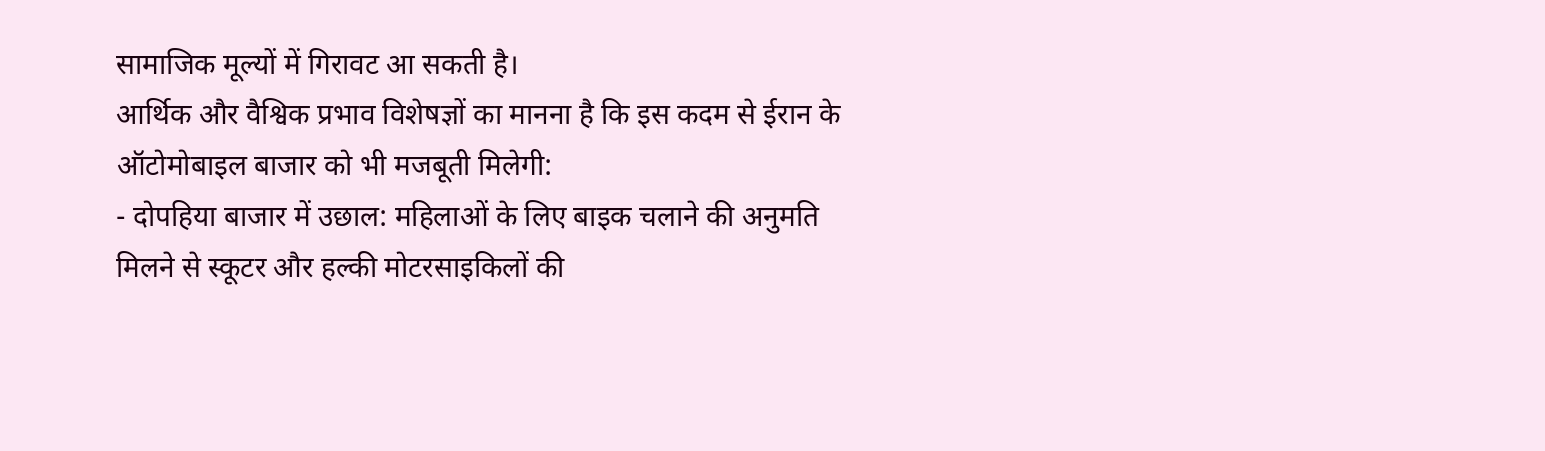सामाजिक मूल्यों में गिरावट आ सकती है।
आर्थिक और वैश्विक प्रभाव विशेषज्ञों का मानना है कि इस कदम से ईरान के ऑटोमोबाइल बाजार को भी मजबूती मिलेगी:
- दोपहिया बाजार में उछाल: महिलाओं के लिए बाइक चलाने की अनुमति मिलने से स्कूटर और हल्की मोटरसाइकिलों की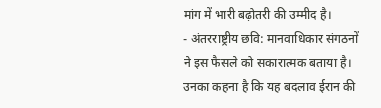मांग में भारी बढ़ोतरी की उम्मीद है।
- अंतरराष्ट्रीय छवि: मानवाधिकार संगठनों ने इस फैसले को सकारात्मक बताया है। उनका कहना है कि यह बदलाव ईरान की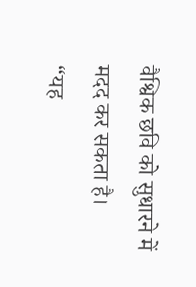वैश्विक छवि को सुधारने में मदद कर सकता है।
“यह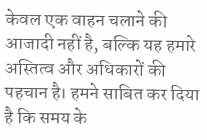केवल एक वाहन चलाने की आजादी नहीं है, बल्कि यह हमारे अस्तित्व और अधिकारों की पहचान है। हमने साबित कर दिया है कि समय के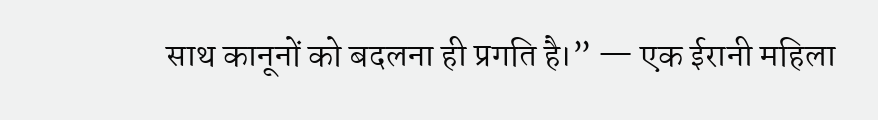साथ कानूनों को बदलना ही प्रगति है।” — एक ईरानी महिला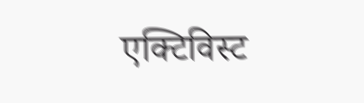एक्टिविस्ट